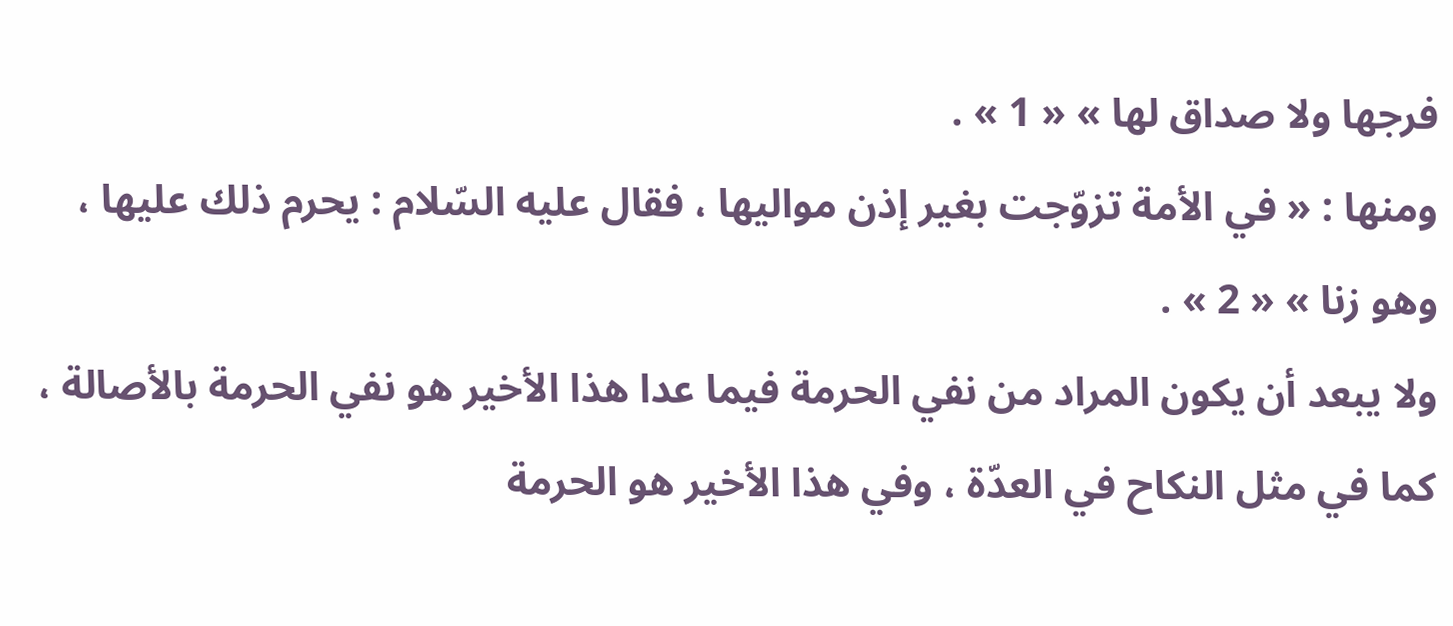فرجها ولا صداق لها » « 1 » .
ومنها : « في الأمة تزوّجت بغير إذن مواليها ، فقال عليه السّلام : يحرم ذلك عليها ، وهو زنا » « 2 » .
ولا يبعد أن يكون المراد من نفي الحرمة فيما عدا هذا الأخير هو نفي الحرمة بالأصالة ، كما في مثل النكاح في العدّة ، وفي هذا الأخير هو الحرمة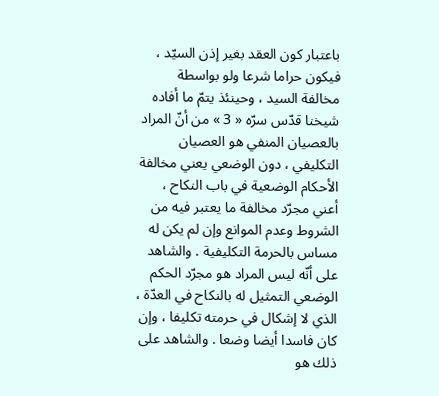باعتبار كون العقد بغير إذن السيّد ، فيكون حراما شرعا ولو بواسطة مخالفة السيد ، وحينئذ يتمّ ما أفاده شيخنا قدّس سرّه « 3 » من أنّ المراد بالعصيان المنفي هو العصيان التكليفي ، دون الوضعي يعني مخالفة الأحكام الوضعية في باب النكاح ، أعني مجرّد مخالفة ما يعتبر فيه من الشروط وعدم الموانع وإن لم يكن له مساس بالحرمة التكليفية . والشاهد على أنّه ليس المراد هو مجرّد الحكم الوضعي التمثيل له بالنكاح في العدّة ، الذي لا إشكال في حرمته تكليفا ، وإن كان فاسدا أيضا وضعا . والشاهد على ذلك هو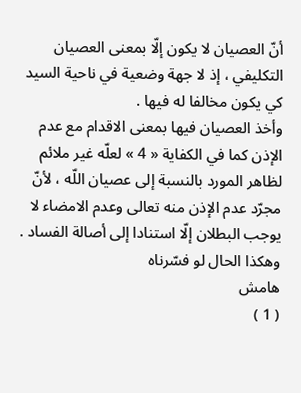أنّ العصيان لا يكون إلّا بمعنى العصيان التكليفي ، إذ لا جهة وضعية في ناحية السيد كي يكون مخالفا له فيها .
وأخذ العصيان فيها بمعنى الاقدام مع عدم الإذن كما في الكفاية « 4 » لعلّه غير ملائم لظاهر المورد بالنسبة إلى عصيان اللّه ، لأنّ مجرّد عدم الإذن منه تعالى وعدم الامضاء لا يوجب البطلان إلّا استنادا إلى أصالة الفساد . وهكذا الحال لو فسّرناه
هامش
( 1 )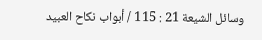وسائل الشيعة 21 : 115 / أبواب نكاح العبيد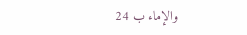والإماء ب 24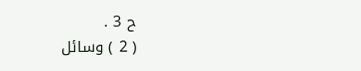ح 3 .
( 2 ) وسائل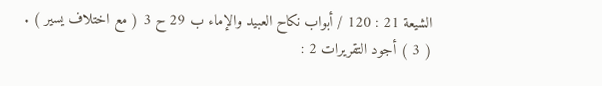الشيعة 21 : 120 / أبواب نكاح العبيد والإماء ب 29 ح 3 ( مع اختلاف يسير ) .
( 3 ) أجود التقريرات 2 :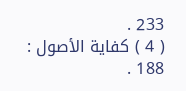233 .
( 4 ) كفاية الأصول : 188 .